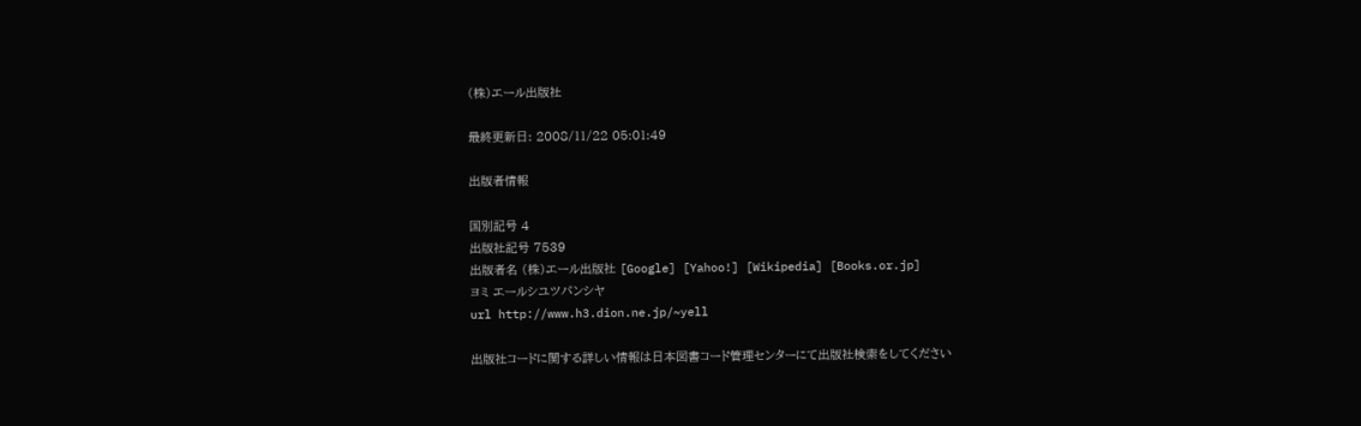(株)エール出版社

最終更新日: 2008/11/22 05:01:49

出版者情報

国別記号 4
出版社記号 7539
出版者名 (株)エール出版社 [Google] [Yahoo!] [Wikipedia] [Books.or.jp]
ヨミ エールシユツパンシヤ
url http://www.h3.dion.ne.jp/~yell

出版社コードに関する詳しい情報は日本図書コード管理センターにて出版社検索をしてください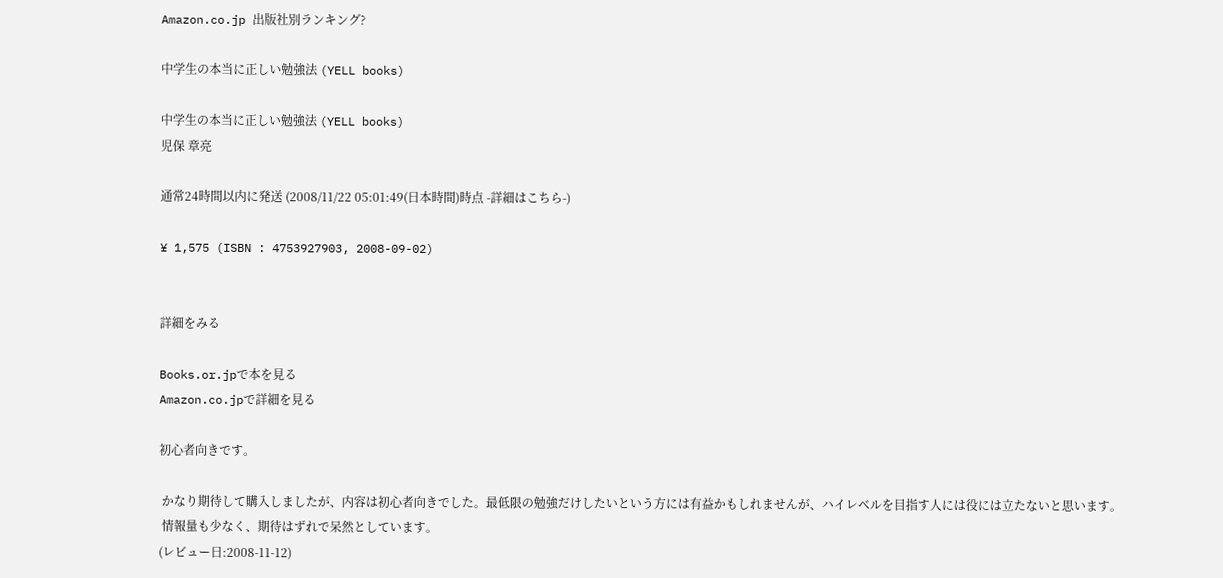Amazon.co.jp 出版社別ランキング?

中学生の本当に正しい勉強法 (YELL books)

中学生の本当に正しい勉強法 (YELL books)
児保 章亮

通常24時間以内に発送 (2008/11/22 05:01:49(日本時間)時点 -詳細はこちら-)

¥ 1,575 (ISBN : 4753927903, 2008-09-02)


詳細をみる

Books.or.jpで本を見る
Amazon.co.jpで詳細を見る

初心者向きです。

 かなり期待して購入しましたが、内容は初心者向きでした。最低限の勉強だけしたいという方には有益かもしれませんが、ハイレベルを目指す人には役には立たないと思います。
 情報量も少なく、期待はずれで呆然としています。
(レビュー日:2008-11-12)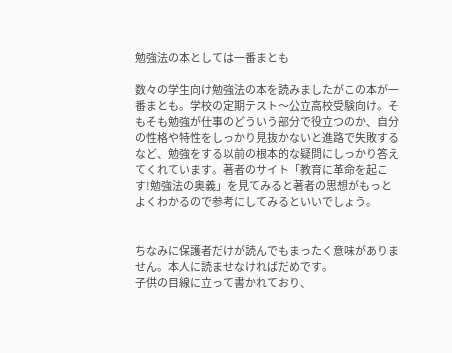勉強法の本としては一番まとも

数々の学生向け勉強法の本を読みましたがこの本が一番まとも。学校の定期テスト〜公立高校受験向け。そもそも勉強が仕事のどういう部分で役立つのか、自分の性格や特性をしっかり見抜かないと進路で失敗するなど、勉強をする以前の根本的な疑問にしっかり答えてくれています。著者のサイト「教育に革命を起こす!勉強法の奥義」を見てみると著者の思想がもっとよくわかるので参考にしてみるといいでしょう。


ちなみに保護者だけが読んでもまったく意味がありません。本人に読ませなければだめです。
子供の目線に立って書かれており、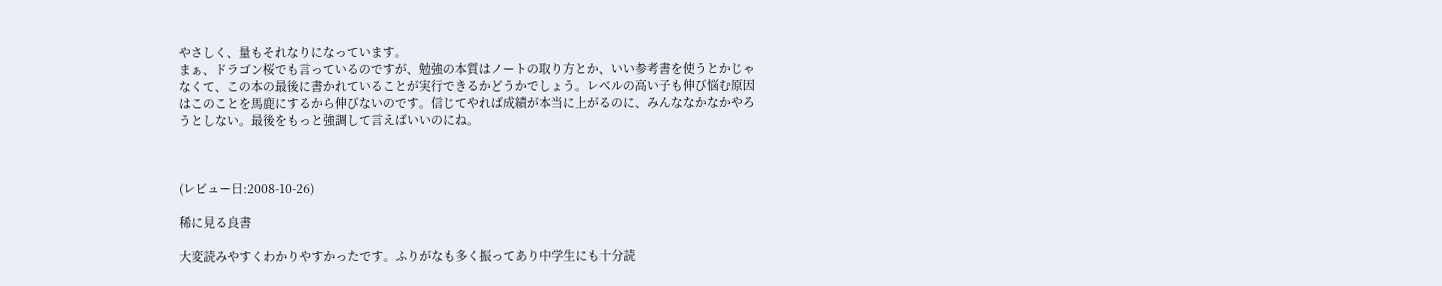やさしく、量もそれなりになっています。
まぁ、ドラゴン桜でも言っているのですが、勉強の本質はノートの取り方とか、いい参考書を使うとかじゃなくて、この本の最後に書かれていることが実行できるかどうかでしょう。レベルの高い子も伸び悩む原因はこのことを馬鹿にするから伸びないのです。信じてやれば成績が本当に上がるのに、みんななかなかやろうとしない。最後をもっと強調して言えばいいのにね。



(レビュー日:2008-10-26)

稀に見る良書

大変読みやすくわかりやすかったです。ふりがなも多く振ってあり中学生にも十分読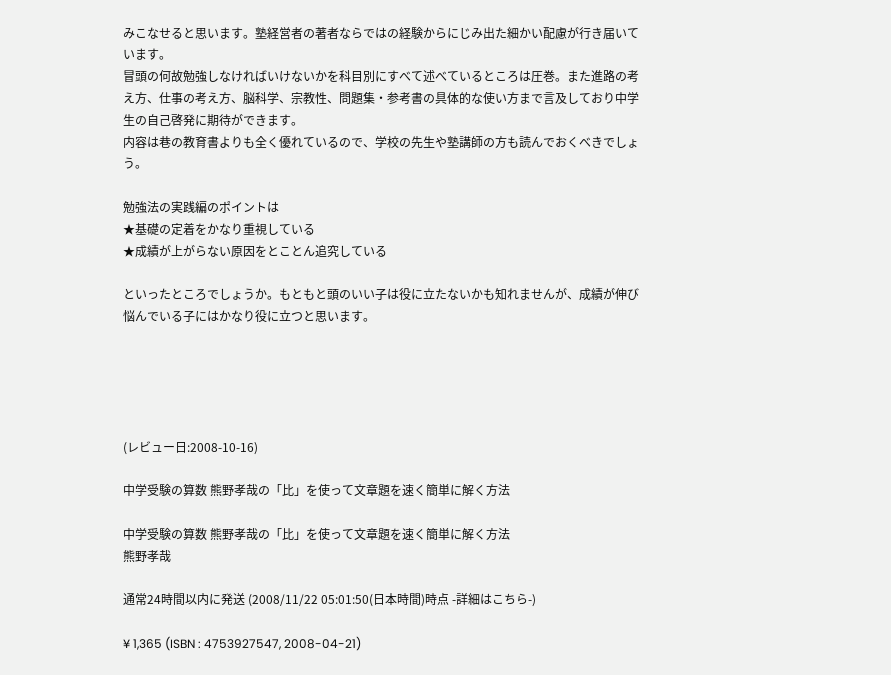みこなせると思います。塾経営者の著者ならではの経験からにじみ出た細かい配慮が行き届いています。
冒頭の何故勉強しなければいけないかを科目別にすべて述べているところは圧巻。また進路の考え方、仕事の考え方、脳科学、宗教性、問題集・参考書の具体的な使い方まで言及しており中学生の自己啓発に期待ができます。
内容は巷の教育書よりも全く優れているので、学校の先生や塾講師の方も読んでおくべきでしょう。

勉強法の実践編のポイントは
★基礎の定着をかなり重視している
★成績が上がらない原因をとことん追究している

といったところでしょうか。もともと頭のいい子は役に立たないかも知れませんが、成績が伸び悩んでいる子にはかなり役に立つと思います。





(レビュー日:2008-10-16)

中学受験の算数 熊野孝哉の「比」を使って文章題を速く簡単に解く方法

中学受験の算数 熊野孝哉の「比」を使って文章題を速く簡単に解く方法
熊野孝哉

通常24時間以内に発送 (2008/11/22 05:01:50(日本時間)時点 -詳細はこちら-)

¥ 1,365 (ISBN : 4753927547, 2008-04-21)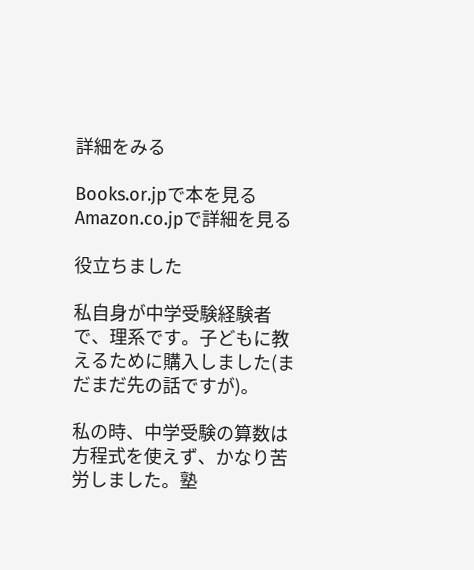詳細をみる

Books.or.jpで本を見る
Amazon.co.jpで詳細を見る

役立ちました

私自身が中学受験経験者で、理系です。子どもに教えるために購入しました(まだまだ先の話ですが)。

私の時、中学受験の算数は方程式を使えず、かなり苦労しました。塾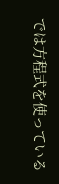では方程式を使っている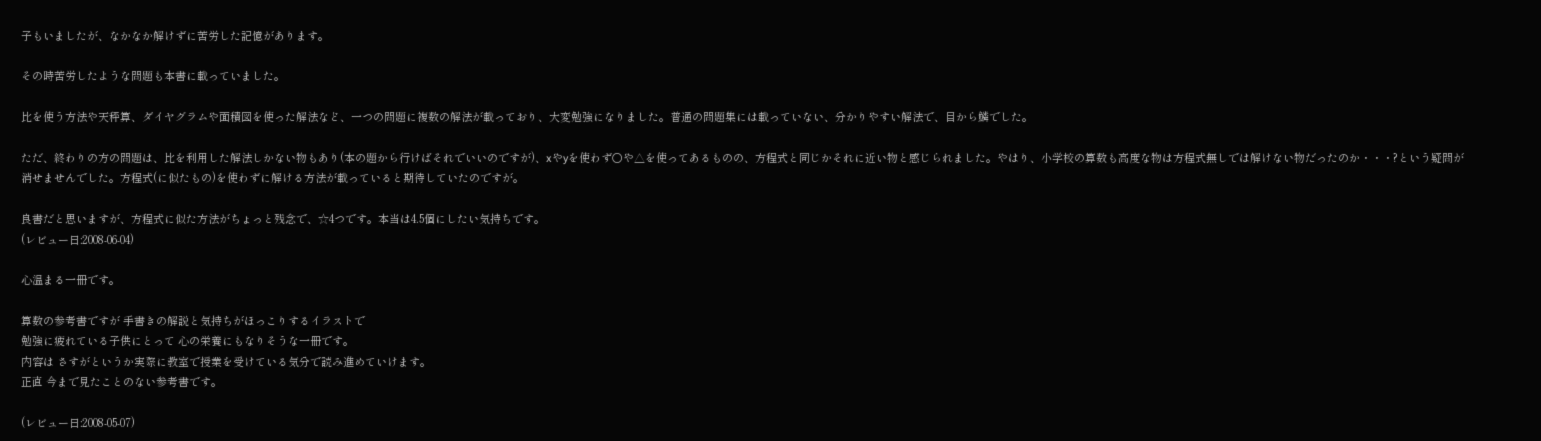子もいましたが、なかなか解けずに苦労した記憶があります。

その時苦労したような問題も本書に載っていました。

比を使う方法や天秤算、ダイヤグラムや面積図を使った解法など、一つの問題に複数の解法が載っており、大変勉強になりました。普通の問題集には載っていない、分かりやすい解法で、目から鱗でした。

ただ、終わりの方の問題は、比を利用した解法しかない物もあり(本の題から行けばそれでいいのですが)、xやyを使わず○や△を使ってあるものの、方程式と同じかそれに近い物と感じられました。やはり、小学校の算数も高度な物は方程式無しでは解けない物だったのか・・・?という疑問が消せませんでした。方程式(に似たもの)を使わずに解ける方法が載っていると期待していたのですが。

良書だと思いますが、方程式に似た方法がちょっと残念で、☆4つです。本当は4.5個にしたい気持ちです。
(レビュー日:2008-06-04)

心温まる一冊です。

算数の参考書ですが 手書きの解説と気持ちがほっこりするイラストで
勉強に疲れている子供にとって 心の栄養にもなりそうな一冊です。
内容は さすがというか実際に教室で授業を受けている気分で読み進めていけます。
正直 今まで見たことのない参考書です。

(レビュー日:2008-05-07)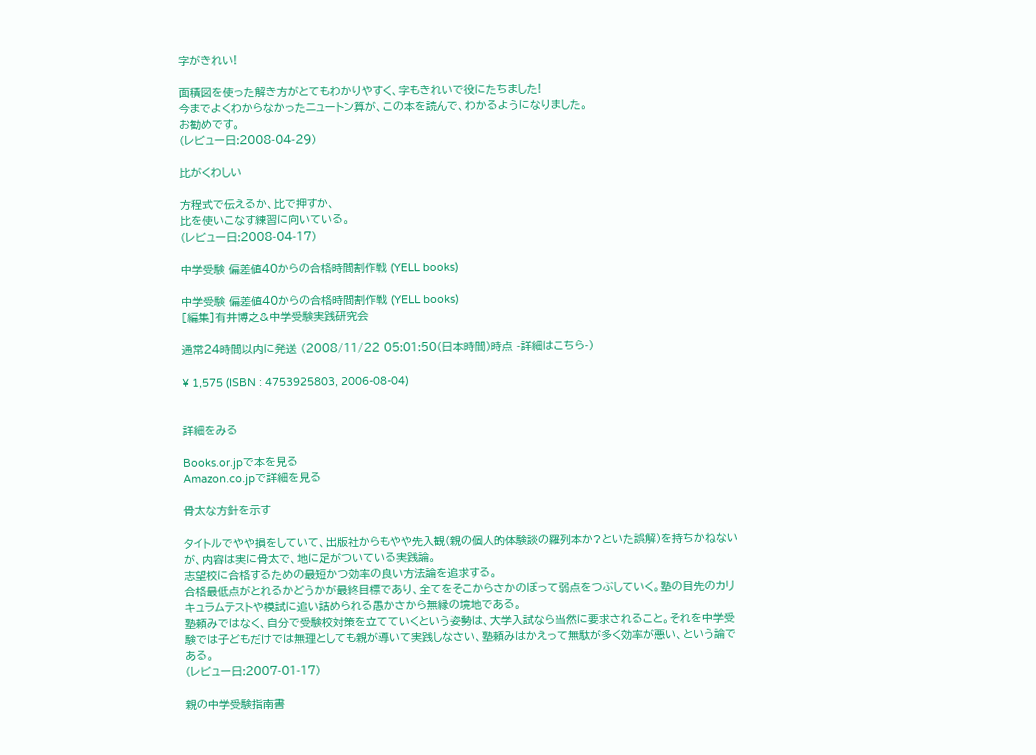字がきれい!

面積図を使った解き方がとてもわかりやすく、字もきれいで役にたちました!
今までよくわからなかったニュートン算が、この本を読んで、わかるようになりました。
お勧めです。
(レビュー日:2008-04-29)

比がくわしい

方程式で伝えるか、比で押すか、
比を使いこなす練習に向いている。
(レビュー日:2008-04-17)

中学受験 偏差値40からの合格時間割作戦 (YELL books)

中学受験 偏差値40からの合格時間割作戦 (YELL books)
[編集]有井博之&中学受験実践研究会

通常24時間以内に発送 (2008/11/22 05:01:50(日本時間)時点 -詳細はこちら-)

¥ 1,575 (ISBN : 4753925803, 2006-08-04)


詳細をみる

Books.or.jpで本を見る
Amazon.co.jpで詳細を見る

骨太な方針を示す

タイトルでやや損をしていて、出版社からもやや先入観(親の個人的体験談の羅列本か?といた誤解)を持ちかねないが、内容は実に骨太で、地に足がついている実践論。
志望校に合格するための最短かつ効率の良い方法論を追求する。
合格最低点がとれるかどうかが最終目標であり、全てをそこからさかのぼって弱点をつぶしていく。塾の目先のカリキュラムテストや模試に追い詰められる愚かさから無縁の境地である。
塾頼みではなく、自分で受験校対策を立てていくという姿勢は、大学入試なら当然に要求されること。それを中学受験では子どもだけでは無理としても親が導いて実践しなさい、塾頼みはかえって無駄が多く効率が悪い、という論である。
(レビュー日:2007-01-17)

親の中学受験指南書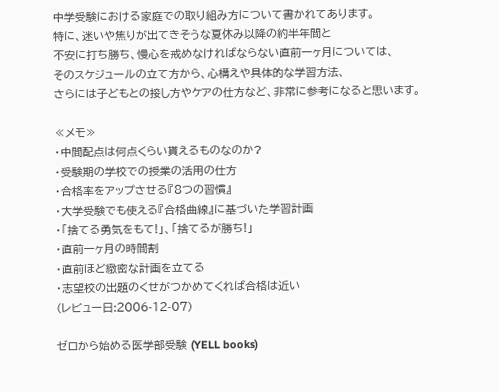中学受験における家庭での取り組み方について書かれてあります。
特に、迷いや焦りが出てきそうな夏休み以降の約半年間と
不安に打ち勝ち、慢心を戒めなければならない直前一ヶ月については、
そのスケジュールの立て方から、心構えや具体的な学習方法、
さらには子どもとの接し方やケアの仕方など、非常に参考になると思います。

≪メモ≫
・中間配点は何点くらい貰えるものなのか?
・受験期の学校での授業の活用の仕方
・合格率をアップさせる『8つの習慣』
・大学受験でも使える『合格曲線』に基づいた学習計画
・「捨てる勇気をもて!」、「捨てるが勝ち!」
・直前一ヶ月の時間割
・直前ほど緻密な計画を立てる
・志望校の出題のくせがつかめてくれば合格は近い
(レビュー日:2006-12-07)

ゼロから始める医学部受験 (YELL books)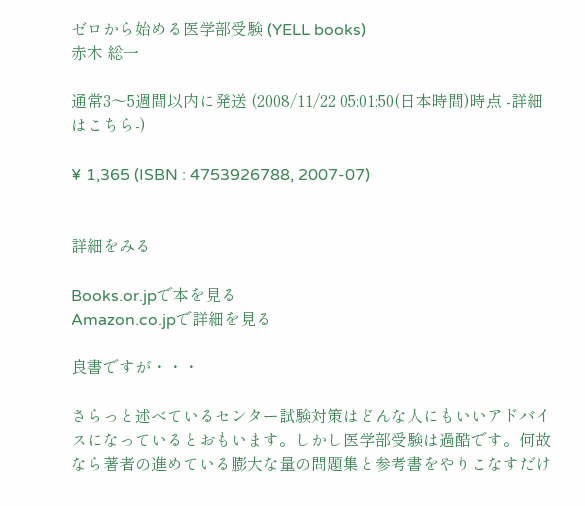ゼロから始める医学部受験 (YELL books)
赤木 総一

通常3〜5週間以内に発送 (2008/11/22 05:01:50(日本時間)時点 -詳細はこちら-)

¥ 1,365 (ISBN : 4753926788, 2007-07)


詳細をみる

Books.or.jpで本を見る
Amazon.co.jpで詳細を見る

良書ですが・・・

さらっと述べているセンター試験対策はどんな人にもいいアドバイスになっているとおもいます。しかし医学部受験は過酷です。何故なら著者の進めている膨大な量の問題集と参考書をやりこなすだけ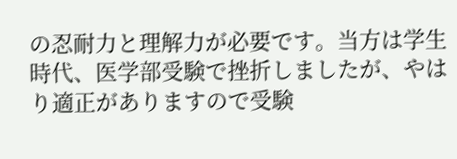の忍耐力と理解力が必要です。当方は学生時代、医学部受験で挫折しましたが、やはり適正がありますので受験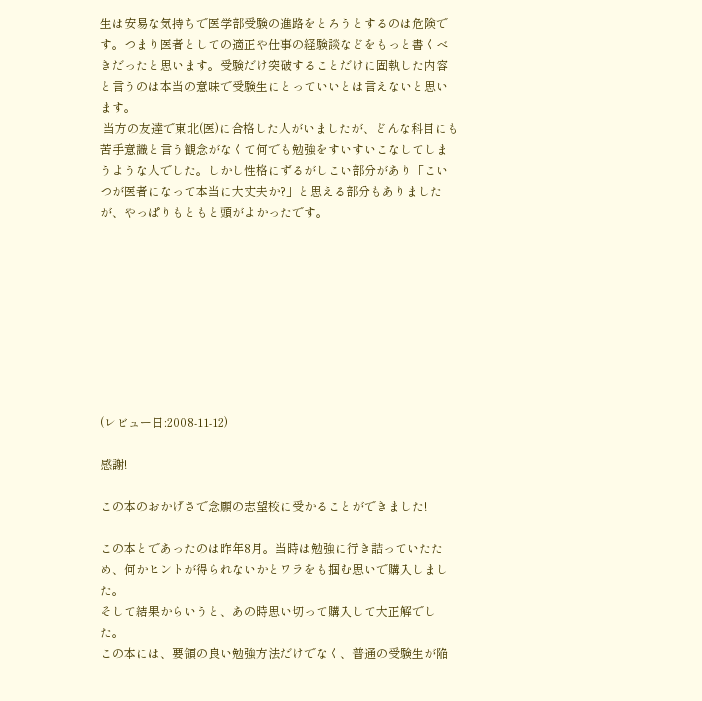生は安易な気持ちで医学部受験の進路をとろうとするのは危険です。つまり医者としての適正や仕事の経験談などをもっと書くべきだったと思います。受験だけ突破することだけに固執した内容と言うのは本当の意味で受験生にとっていいとは言えないと思います。
 当方の友達で東北(医)に合格した人がいましたが、どんな科目にも苦手意識と言う観念がなくて何でも勉強をすいすいこなしてしまうような人でした。しかし性格にずるがしこい部分があり「こいつが医者になって本当に大丈夫か?」と思える部分もありましたが、やっぱりもともと頭がよかったです。









(レビュー日:2008-11-12)

感謝!

この本のおかげさで念願の志望校に受かることができました!

この本とであったのは昨年8月。当時は勉強に行き詰っていたため、何かヒントが得られないかとワラをも掴む思いで購入しました。
そして結果からいうと、あの時思い切って購入して大正解でした。
この本には、要領の良い勉強方法だけでなく、普通の受験生が陥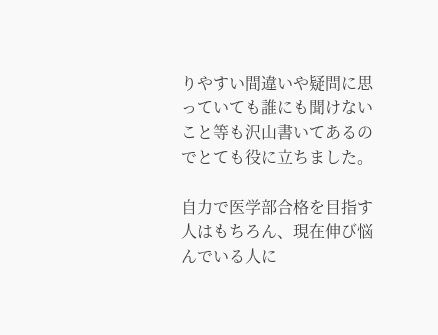りやすい間違いや疑問に思っていても誰にも聞けないこと等も沢山書いてあるのでとても役に立ちました。

自力で医学部合格を目指す人はもちろん、現在伸び悩んでいる人に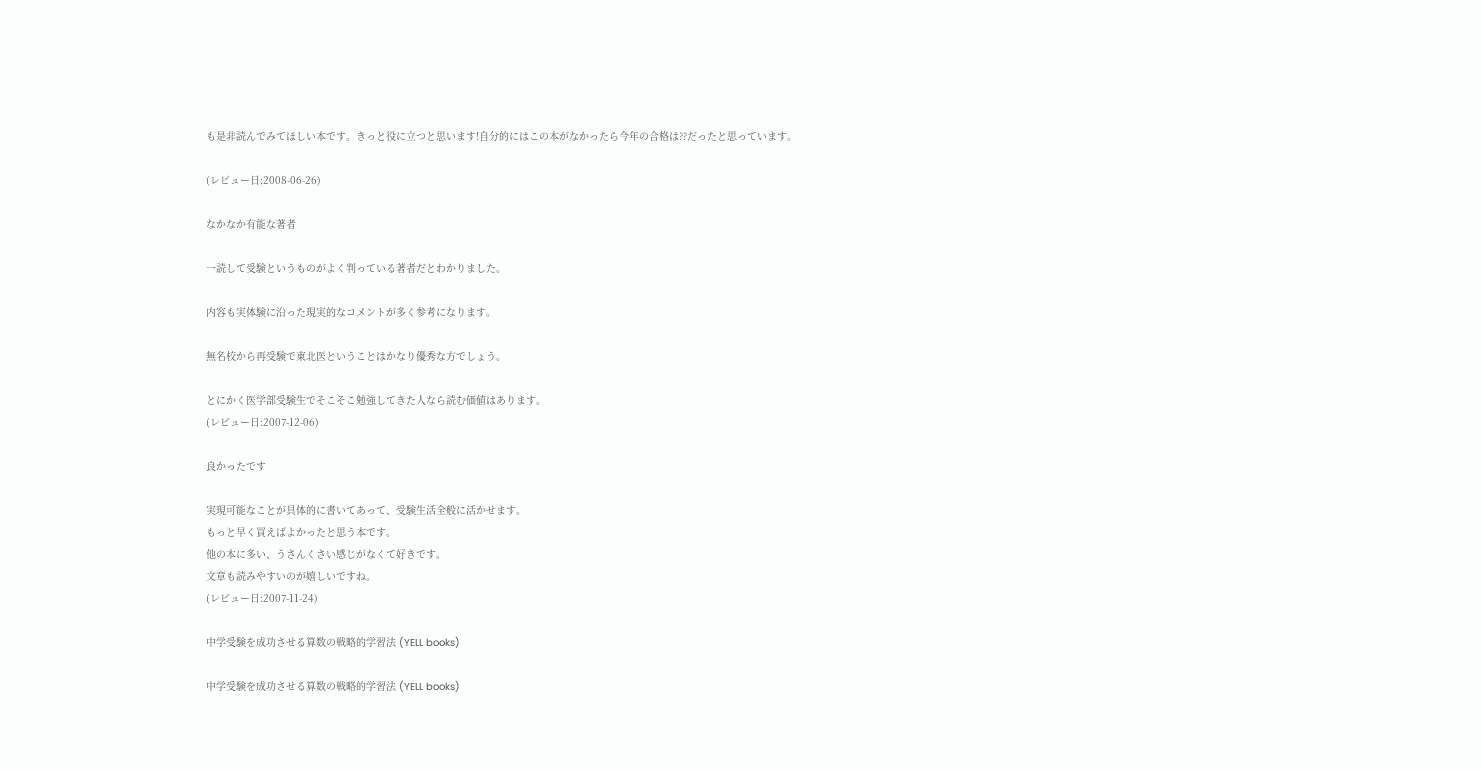も是非読んでみてほしい本です。きっと役に立つと思います!自分的にはこの本がなかったら今年の合格は??だったと思っています。

(レビュー日:2008-06-26)

なかなか有能な著者

一読して受験というものがよく判っている著者だとわかりました。

内容も実体験に沿った現実的なコメントが多く参考になります。

無名校から再受験で東北医ということはかなり優秀な方でしょう。

とにかく医学部受験生でそこそこ勉強してきた人なら読む価値はあります。
(レビュー日:2007-12-06)

良かったです

実現可能なことが具体的に書いてあって、受験生活全般に活かせます。
もっと早く買えばよかったと思う本です。
他の本に多い、うさんくさい感じがなくて好きです。
文章も読みやすいのが嬉しいですね。
(レビュー日:2007-11-24)

中学受験を成功させる算数の戦略的学習法 (YELL books)

中学受験を成功させる算数の戦略的学習法 (YELL books)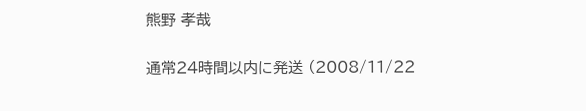熊野 孝哉

通常24時間以内に発送 (2008/11/22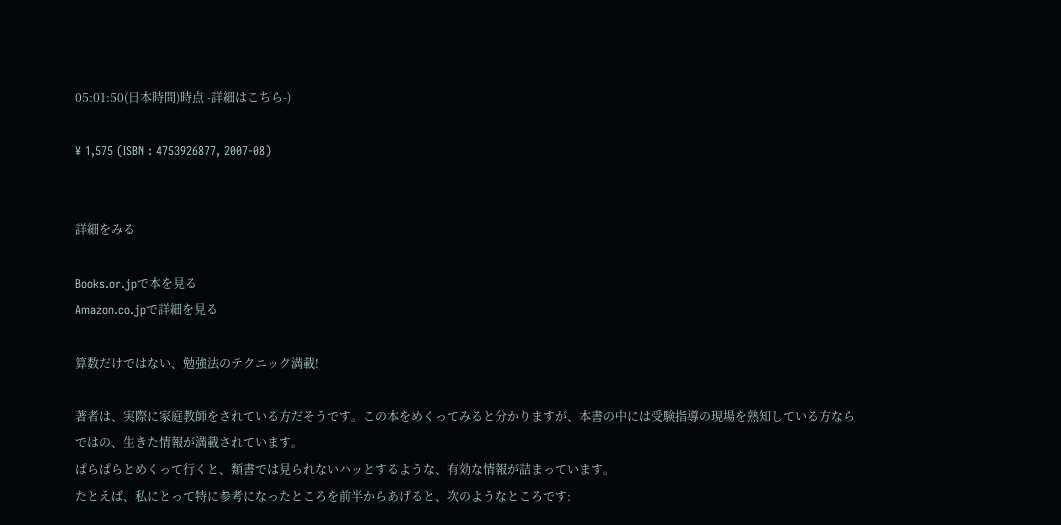05:01:50(日本時間)時点 -詳細はこちら-)

¥ 1,575 (ISBN : 4753926877, 2007-08)


詳細をみる

Books.or.jpで本を見る
Amazon.co.jpで詳細を見る

算数だけではない、勉強法のテクニック満載!

著者は、実際に家庭教師をされている方だそうです。この本をめくってみると分かりますが、本書の中には受験指導の現場を熟知している方ならではの、生きた情報が満載されています。
ぱらぱらとめくって行くと、類書では見られないハッとするような、有効な情報が詰まっています。
たとえば、私にとって特に参考になったところを前半からあげると、次のようなところです: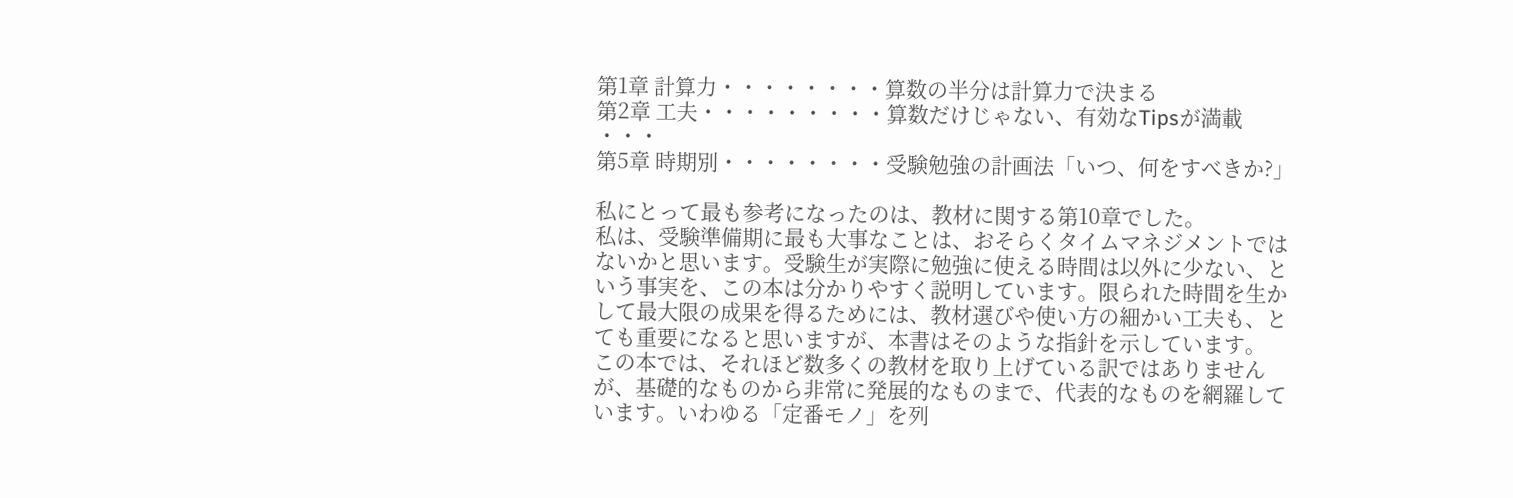第1章 計算力・・・・・・・・算数の半分は計算力で決まる
第2章 工夫・・・・・・・・・算数だけじゃない、有効なTipsが満載
・・・
第5章 時期別・・・・・・・・受験勉強の計画法「いつ、何をすべきか?」

私にとって最も参考になったのは、教材に関する第10章でした。
私は、受験準備期に最も大事なことは、おそらくタイムマネジメントではないかと思います。受験生が実際に勉強に使える時間は以外に少ない、という事実を、この本は分かりやすく説明しています。限られた時間を生かして最大限の成果を得るためには、教材選びや使い方の細かい工夫も、とても重要になると思いますが、本書はそのような指針を示しています。
この本では、それほど数多くの教材を取り上げている訳ではありませんが、基礎的なものから非常に発展的なものまで、代表的なものを網羅しています。いわゆる「定番モノ」を列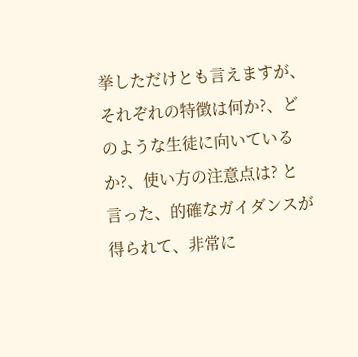挙しただけとも言えますが、それぞれの特徴は何か?、どのような生徒に向いているか?、使い方の注意点は? と言った、的確なガイダンスが得られて、非常に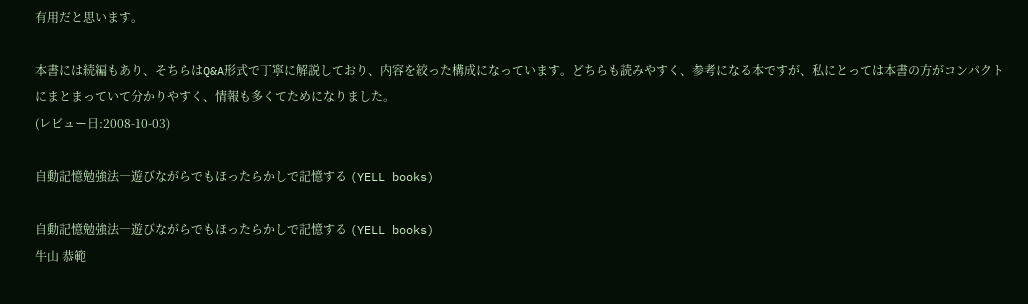有用だと思います。

本書には続編もあり、そちらはQ&A形式で丁寧に解説しており、内容を絞った構成になっています。どちらも読みやすく、参考になる本ですが、私にとっては本書の方がコンパクトにまとまっていて分かりやすく、情報も多くてためになりました。
(レビュー日:2008-10-03)

自動記憶勉強法―遊びながらでもほったらかしで記憶する (YELL books)

自動記憶勉強法―遊びながらでもほったらかしで記憶する (YELL books)
牛山 恭範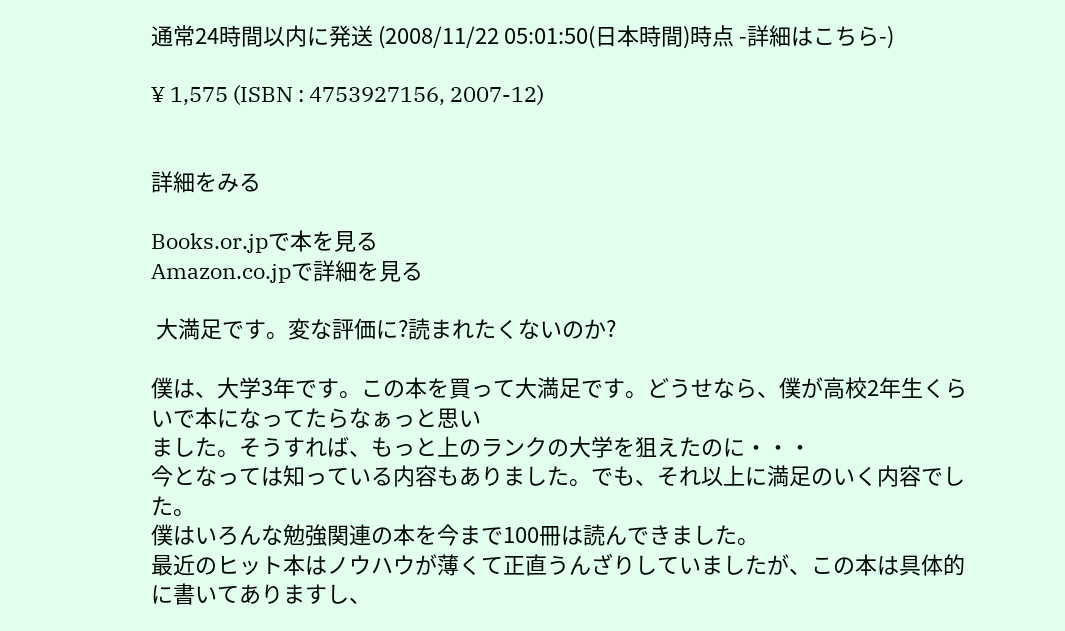通常24時間以内に発送 (2008/11/22 05:01:50(日本時間)時点 -詳細はこちら-)

¥ 1,575 (ISBN : 4753927156, 2007-12)


詳細をみる

Books.or.jpで本を見る
Amazon.co.jpで詳細を見る

 大満足です。変な評価に?読まれたくないのか?

僕は、大学3年です。この本を買って大満足です。どうせなら、僕が高校2年生くらいで本になってたらなぁっと思い
ました。そうすれば、もっと上のランクの大学を狙えたのに・・・
今となっては知っている内容もありました。でも、それ以上に満足のいく内容でした。
僕はいろんな勉強関連の本を今まで100冊は読んできました。
最近のヒット本はノウハウが薄くて正直うんざりしていましたが、この本は具体的に書いてありますし、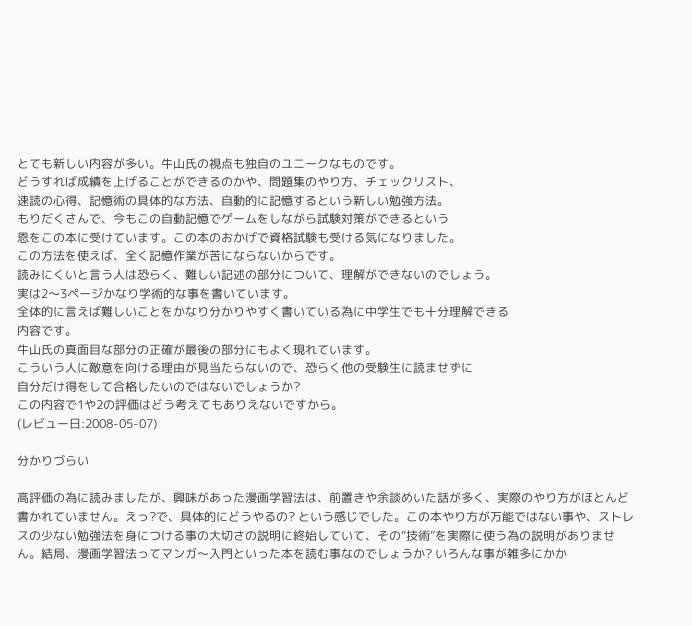とても新しい内容が多い。牛山氏の視点も独自のユニークなものです。
どうすれば成績を上げることができるのかや、問題集のやり方、チェックリスト、
速読の心得、記憶術の具体的な方法、自動的に記憶するという新しい勉強方法。
もりだくさんで、今もこの自動記憶でゲームをしながら試験対策ができるという
恩をこの本に受けています。この本のおかげで資格試験も受ける気になりました。
この方法を使えば、全く記憶作業が苦にならないからです。
読みにくいと言う人は恐らく、難しい記述の部分について、理解ができないのでしょう。
実は2〜3ページかなり学術的な事を書いています。
全体的に言えば難しいことをかなり分かりやすく書いている為に中学生でも十分理解できる
内容です。
牛山氏の真面目な部分の正確が最後の部分にもよく現れています。
こういう人に敵意を向ける理由が見当たらないので、恐らく他の受験生に読ませずに
自分だけ得をして合格したいのではないでしょうか?
この内容で1や2の評価はどう考えてもありえないですから。
(レビュー日:2008-05-07)

分かりづらい

高評価の為に読みましたが、興味があった漫画学習法は、前置きや余談めいた話が多く、実際のやり方がほとんど書かれていません。えっ?で、具体的にどうやるの? という感じでした。この本やり方が万能ではない事や、ストレスの少ない勉強法を身につける事の大切さの説明に終始していて、その“技術”を実際に使う為の説明がありません。結局、漫画学習法ってマンガ〜入門といった本を読む事なのでしょうか? いろんな事が雑多にかか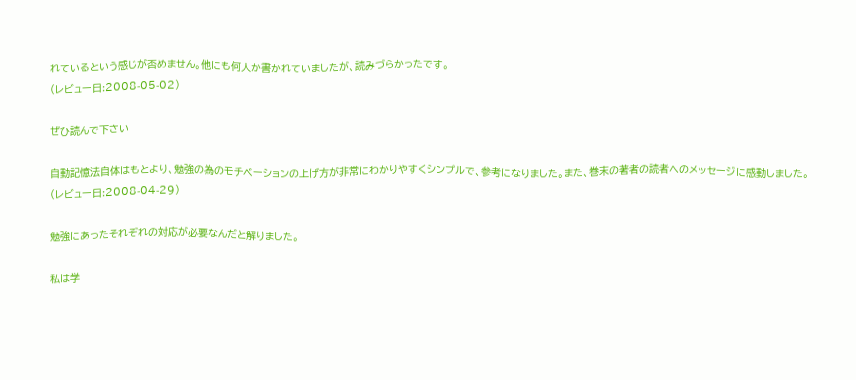れているという感じが否めません。他にも何人か書かれていましたが、読みづらかったです。
(レビュー日:2008-05-02)

ぜひ読んで下さい

自動記憶法自体はもとより、勉強の為のモチベーションの上げ方が非常にわかりやすくシンプルで、参考になりました。また、巻末の著者の読者へのメッセージに感動しました。
(レビュー日:2008-04-29)

勉強にあったそれぞれの対応が必要なんだと解りました。

私は学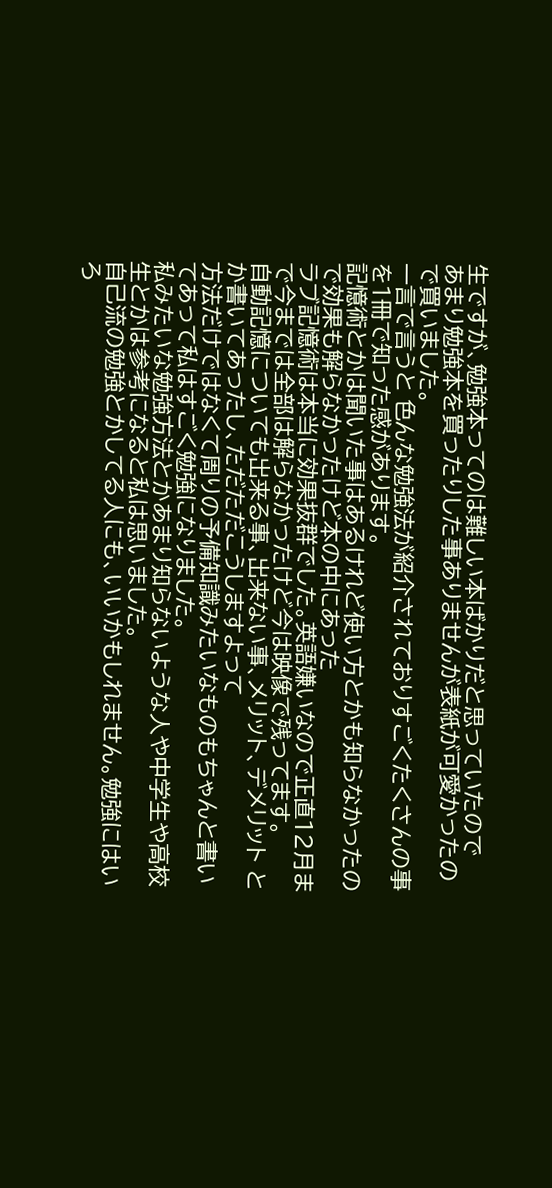生ですが、勉強本ってのは難しい本ばかりだと思っていたので
あまり勉強本を買ったりした事ありませんが表紙が可愛かったので買いました。
一言で言うと 色んな勉強法が紹介されておりすごくたくさんの事を1冊で知った感があります。
記憶術とかは聞いた事はあるけれど使い方とかも知らなかったので効果も解らなかったけど本の中にあった
ラブ記憶術は本当に効果抜群でした。英語嫌いなので正直12月まで今までは全部は解らなかったけど今は映像で残ってます。
自動記憶についても出来る事、出来ない事、メリット、デメリット とか書いてあったし、ただただこうしますよって
方法だけではなくて周りの予備知識みたいなものもちゃんと書いてあって私はすごく勉強になりました。
私みたいな勉強方法とかあまり知らないような人や中学生や高校生とかは参考になると私は思いました。
自己流の勉強とかしてる人にも、いいかもしれません。勉強にはいろ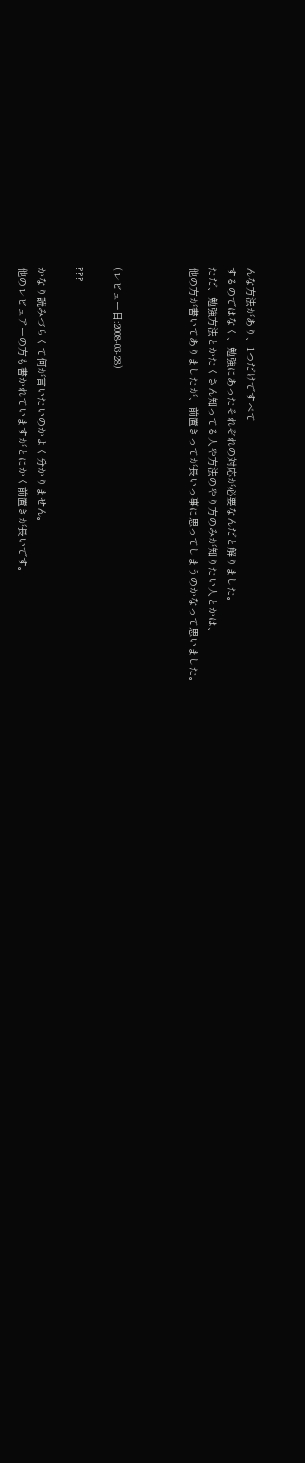んな方法があり、1つだけですべて
するのではなく、勉強にあったそれぞれの対応が必要なんだと解りました。
ただ、勉強方法とかたくさん知ってる人や方法のやり方のみが知りたい人とかは、
他の方が書いてありましたが、前置きってが長いっ事に思ってしまうのかなって思いました。



(レビュー日:2008-03-28)

???

かなり読みづらくて何が言いたいのかよく分かりません。
他のレビュアーの方も書かれていますがとにかく前置きが長いです。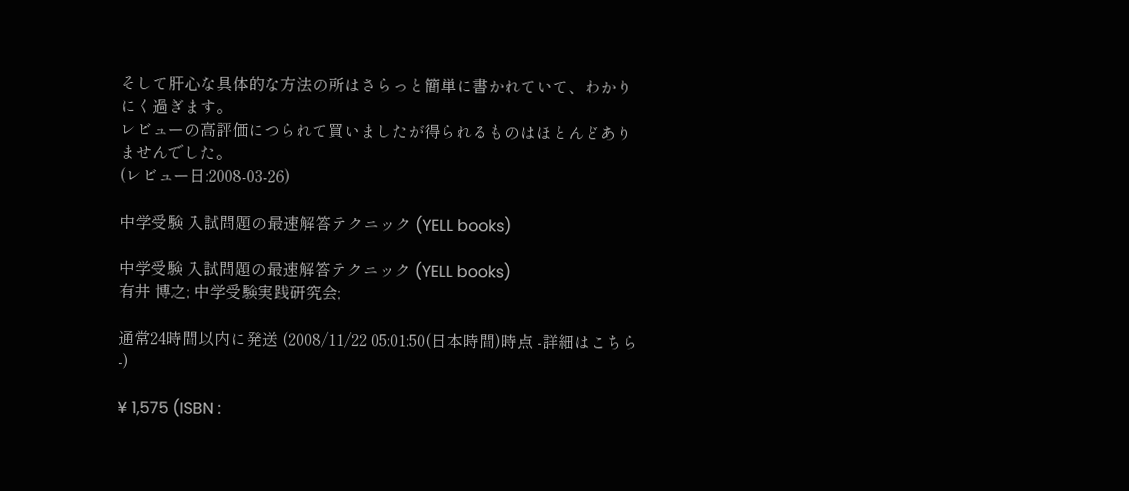そして肝心な具体的な方法の所はさらっと簡単に書かれていて、わかりにく過ぎます。
レビューの高評価につられて買いましたが得られるものはほとんどありませんでした。
(レビュー日:2008-03-26)

中学受験 入試問題の最速解答テクニック (YELL books)

中学受験 入試問題の最速解答テクニック (YELL books)
有井 博之; 中学受験実践研究会;

通常24時間以内に発送 (2008/11/22 05:01:50(日本時間)時点 -詳細はこちら-)

¥ 1,575 (ISBN :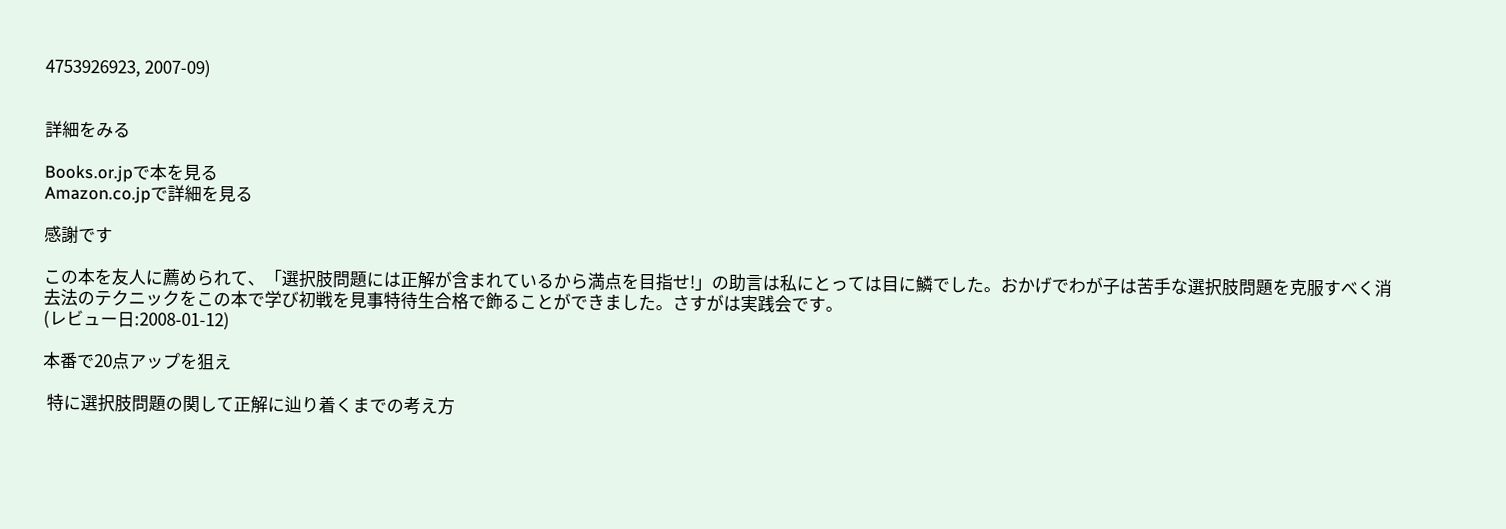4753926923, 2007-09)


詳細をみる

Books.or.jpで本を見る
Amazon.co.jpで詳細を見る

感謝です

この本を友人に薦められて、「選択肢問題には正解が含まれているから満点を目指せ!」の助言は私にとっては目に鱗でした。おかげでわが子は苦手な選択肢問題を克服すべく消去法のテクニックをこの本で学び初戦を見事特待生合格で飾ることができました。さすがは実践会です。
(レビュー日:2008-01-12)

本番で20点アップを狙え

 特に選択肢問題の関して正解に辿り着くまでの考え方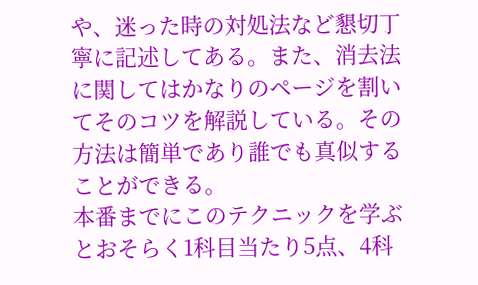や、迷った時の対処法など懇切丁寧に記述してある。また、消去法に関してはかなりのページを割いてそのコツを解説している。その方法は簡単であり誰でも真似することができる。
本番までにこのテクニックを学ぶとおそらく1科目当たり5点、4科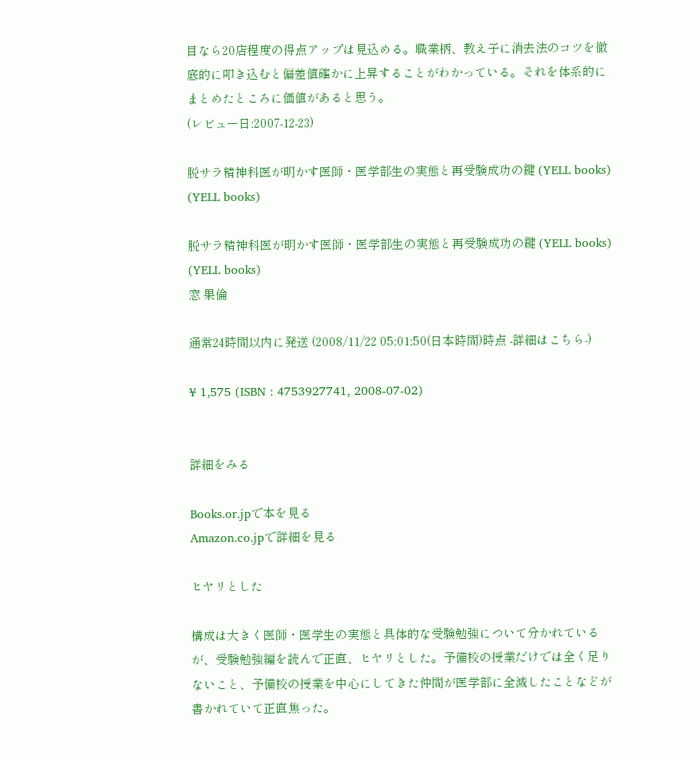目なら20店程度の得点アップは見込める。職業柄、教え子に消去法のコツを徹底的に叩き込むと偏差値確かに上昇することがわかっている。それを体系的にまとめたところに価値があると思う。
(レビュー日:2007-12-23)

脱サラ精神科医が明かす医師・医学部生の実態と再受験成功の鍵 (YELL books) (YELL books)

脱サラ精神科医が明かす医師・医学部生の実態と再受験成功の鍵 (YELL books) (YELL books)
窓 果倫

通常24時間以内に発送 (2008/11/22 05:01:50(日本時間)時点 -詳細はこちら-)

¥ 1,575 (ISBN : 4753927741, 2008-07-02)


詳細をみる

Books.or.jpで本を見る
Amazon.co.jpで詳細を見る

ヒヤリとした

構成は大きく医師・医学生の実態と具体的な受験勉強について分かれているが、受験勉強編を読んで正直、ヒヤリとした。予備校の授業だけでは全く足りないこと、予備校の授業を中心にしてきた仲間が医学部に全滅したことなどが書かれていて正直焦った。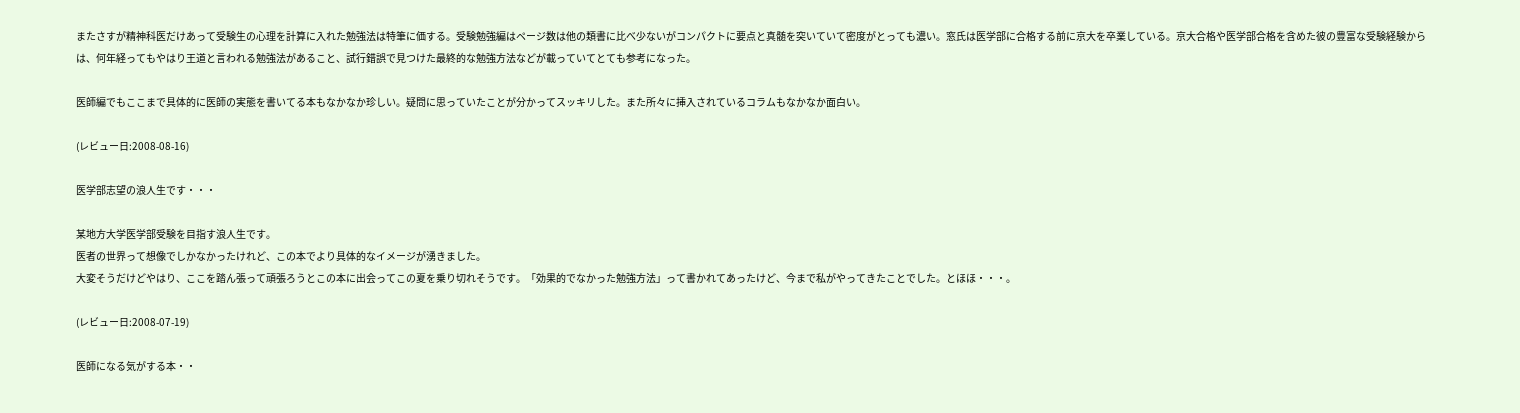またさすが精神科医だけあって受験生の心理を計算に入れた勉強法は特筆に価する。受験勉強編はページ数は他の類書に比べ少ないがコンパクトに要点と真髄を突いていて密度がとっても濃い。窓氏は医学部に合格する前に京大を卒業している。京大合格や医学部合格を含めた彼の豊富な受験経験からは、何年経ってもやはり王道と言われる勉強法があること、試行錯誤で見つけた最終的な勉強方法などが載っていてとても参考になった。

医師編でもここまで具体的に医師の実態を書いてる本もなかなか珍しい。疑問に思っていたことが分かってスッキリした。また所々に挿入されているコラムもなかなか面白い。

(レビュー日:2008-08-16)

医学部志望の浪人生です・・・

某地方大学医学部受験を目指す浪人生です。
医者の世界って想像でしかなかったけれど、この本でより具体的なイメージが湧きました。
大変そうだけどやはり、ここを踏ん張って頑張ろうとこの本に出会ってこの夏を乗り切れそうです。「効果的でなかった勉強方法」って書かれてあったけど、今まで私がやってきたことでした。とほほ・・・。

(レビュー日:2008-07-19)

医師になる気がする本・・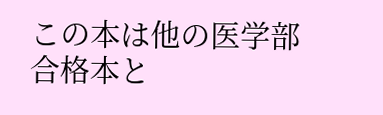この本は他の医学部合格本と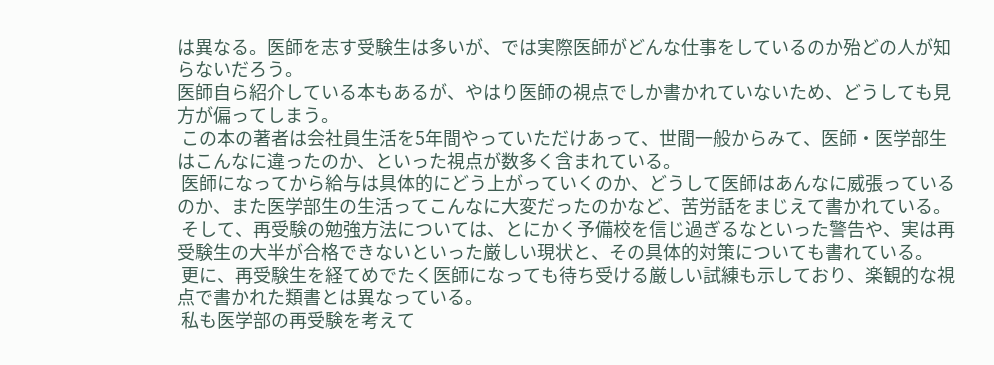は異なる。医師を志す受験生は多いが、では実際医師がどんな仕事をしているのか殆どの人が知らないだろう。
医師自ら紹介している本もあるが、やはり医師の視点でしか書かれていないため、どうしても見方が偏ってしまう。
 この本の著者は会社員生活を5年間やっていただけあって、世間一般からみて、医師・医学部生はこんなに違ったのか、といった視点が数多く含まれている。
 医師になってから給与は具体的にどう上がっていくのか、どうして医師はあんなに威張っているのか、また医学部生の生活ってこんなに大変だったのかなど、苦労話をまじえて書かれている。
 そして、再受験の勉強方法については、とにかく予備校を信じ過ぎるなといった警告や、実は再受験生の大半が合格できないといった厳しい現状と、その具体的対策についても書れている。
 更に、再受験生を経てめでたく医師になっても待ち受ける厳しい試練も示しており、楽観的な視点で書かれた類書とは異なっている。
 私も医学部の再受験を考えて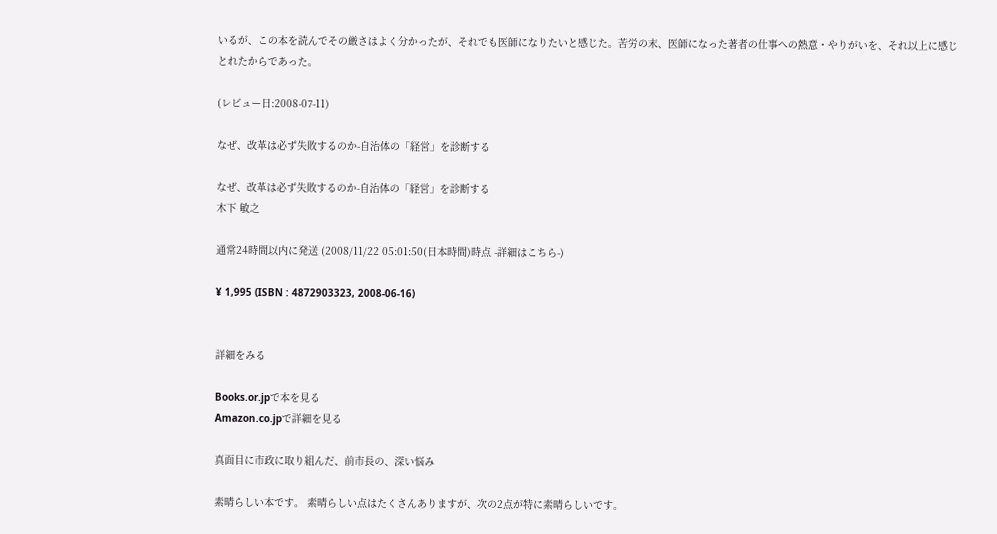いるが、この本を読んでその厳さはよく分かったが、それでも医師になりたいと感じた。苦労の末、医師になった著者の仕事への熱意・やりがいを、それ以上に感じとれたからであった。

(レビュー日:2008-07-11)

なぜ、改革は必ず失敗するのか-自治体の「経営」を診断する

なぜ、改革は必ず失敗するのか-自治体の「経営」を診断する
木下 敏之

通常24時間以内に発送 (2008/11/22 05:01:50(日本時間)時点 -詳細はこちら-)

¥ 1,995 (ISBN : 4872903323, 2008-06-16)


詳細をみる

Books.or.jpで本を見る
Amazon.co.jpで詳細を見る

真面目に市政に取り組んだ、前市長の、深い悩み

素晴らしい本です。 素晴らしい点はたくさんありますが、次の2点が特に素晴らしいです。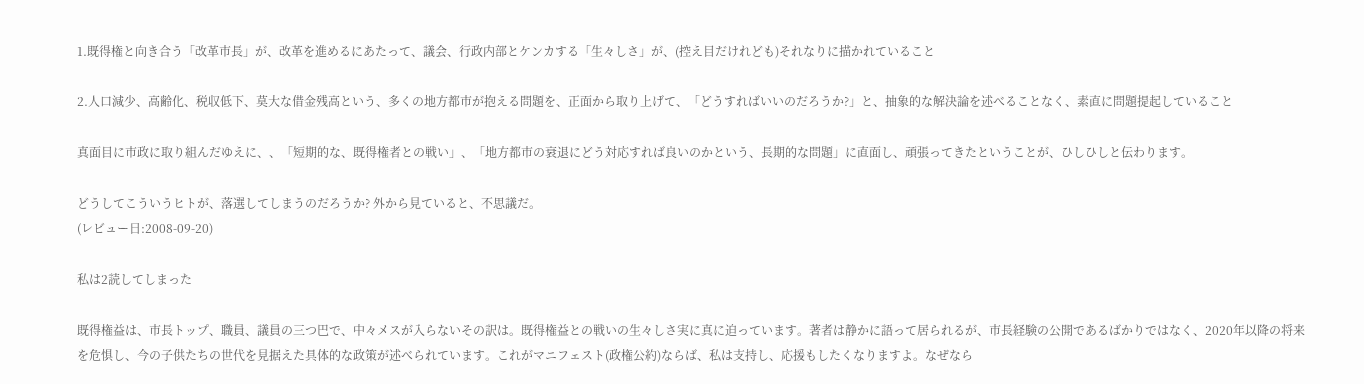1.既得権と向き合う「改革市長」が、改革を進めるにあたって、議会、行政内部とケンカする「生々しさ」が、(控え目だけれども)それなりに描かれていること

2.人口減少、高齢化、税収低下、莫大な借金残高という、多くの地方都市が抱える問題を、正面から取り上げて、「どうすればいいのだろうか?」と、抽象的な解決論を述べることなく、素直に問題提起していること

真面目に市政に取り組んだゆえに、、「短期的な、既得権者との戦い」、「地方都市の衰退にどう対応すれば良いのかという、長期的な問題」に直面し、頑張ってきたということが、ひしひしと伝わります。

どうしてこういうヒトが、落選してしまうのだろうか? 外から見ていると、不思議だ。
(レビュー日:2008-09-20)

私は2読してしまった

既得権益は、市長トップ、職員、議員の三つ巴で、中々メスが入らないその訳は。既得権益との戦いの生々しさ実に真に迫っています。著者は静かに語って居られるが、市長経験の公開であるばかりではなく、2020年以降の将来を危惧し、今の子供たちの世代を見据えた具体的な政策が述べられています。これがマニフェスト(政権公約)ならば、私は支持し、応援もしたくなりますよ。なぜなら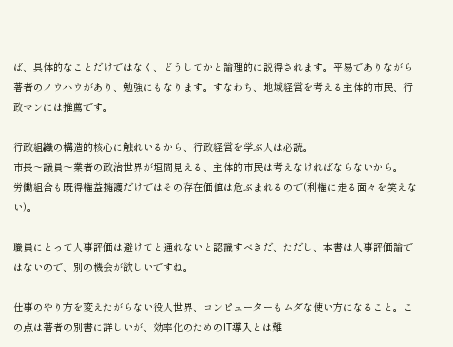ば、具体的なことだけではなく、どうしてかと論理的に説得されます。平易でありながら著者のノウハウがあり、勉強にもなります。すなわち、地域経営を考える主体的市民、行政マンには推薦です。

行政組織の構造的核心に触れいるから、行政経営を学ぶ人は必読。
市長〜議員〜業者の政治世界が垣間見える、主体的市民は考えなければならないから。
労働組合も既得権益擁護だけではその存在価値は危ぶまれるので(利権に走る面々を笑えない)。

職員にとって人事評価は避けてと通れないと認識すべきだ、ただし、本書は人事評価論ではないので、別の機会が欲しいですね。

仕事のやり方を変えたがらない役人世界、コンピューターもムダな使い方になること。この点は著者の別書に詳しいが、効率化のためのIT導入とは難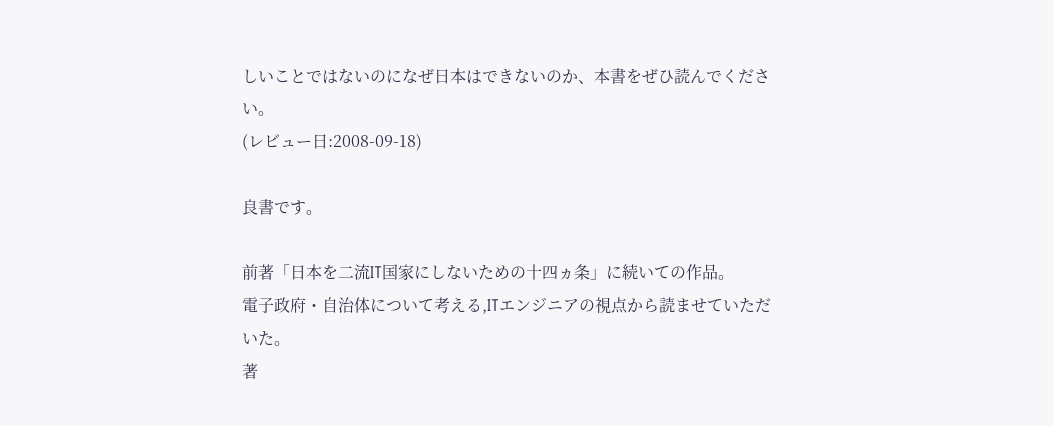しいことではないのになぜ日本はできないのか、本書をぜひ読んでください。
(レビュー日:2008-09-18)

良書です。

前著「日本を二流IT国家にしないための十四ヵ条」に続いての作品。
電子政府・自治体について考える,ITエンジニアの視点から読ませていただいた。
著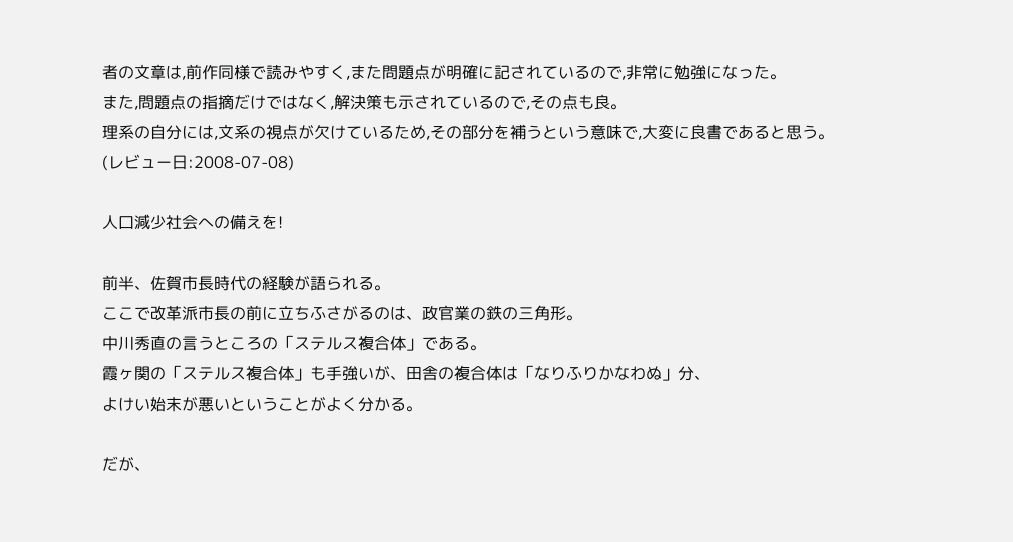者の文章は,前作同様で読みやすく,また問題点が明確に記されているので,非常に勉強になった。
また,問題点の指摘だけではなく,解決策も示されているので,その点も良。
理系の自分には,文系の視点が欠けているため,その部分を補うという意味で,大変に良書であると思う。
(レビュー日:2008-07-08)

人口減少社会への備えを!

前半、佐賀市長時代の経験が語られる。
ここで改革派市長の前に立ちふさがるのは、政官業の鉄の三角形。
中川秀直の言うところの「ステルス複合体」である。
霞ヶ関の「ステルス複合体」も手強いが、田舎の複合体は「なりふりかなわぬ」分、
よけい始末が悪いということがよく分かる。

だが、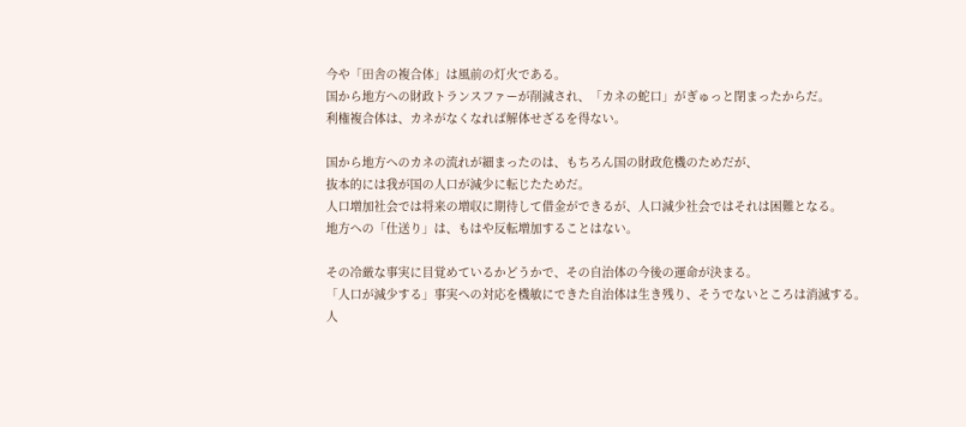今や「田舎の複合体」は風前の灯火である。
国から地方への財政トランスファーが削減され、「カネの蛇口」がぎゅっと閉まったからだ。
利権複合体は、カネがなくなれば解体せざるを得ない。

国から地方へのカネの流れが細まったのは、もちろん国の財政危機のためだが、
抜本的には我が国の人口が減少に転じたためだ。
人口増加社会では将来の増収に期待して借金ができるが、人口減少社会ではそれは困難となる。
地方への「仕送り」は、もはや反転増加することはない。

その冷厳な事実に目覚めているかどうかで、その自治体の今後の運命が決まる。
「人口が減少する」事実への対応を機敏にできた自治体は生き残り、そうでないところは消滅する。
人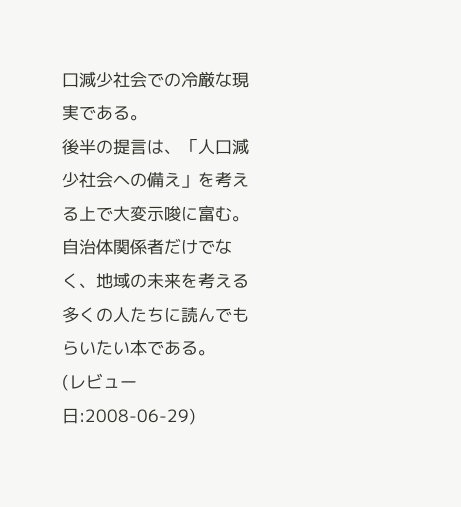口減少社会での冷厳な現実である。
後半の提言は、「人口減少社会への備え」を考える上で大変示唆に富む。
自治体関係者だけでなく、地域の未来を考える多くの人たちに読んでもらいたい本である。
(レビュー日:2008-06-29)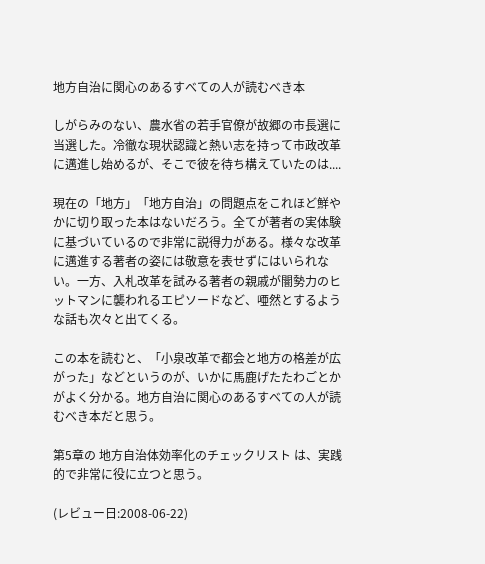地方自治に関心のあるすべての人が読むべき本

しがらみのない、農水省の若手官僚が故郷の市長選に当選した。冷徹な現状認識と熱い志を持って市政改革に邁進し始めるが、そこで彼を待ち構えていたのは....

現在の「地方」「地方自治」の問題点をこれほど鮮やかに切り取った本はないだろう。全てが著者の実体験に基づいているので非常に説得力がある。様々な改革に邁進する著者の姿には敬意を表せずにはいられない。一方、入札改革を試みる著者の親戚が闇勢力のヒットマンに襲われるエピソードなど、唖然とするような話も次々と出てくる。

この本を読むと、「小泉改革で都会と地方の格差が広がった」などというのが、いかに馬鹿げたたわごとかがよく分かる。地方自治に関心のあるすべての人が読むべき本だと思う。

第5章の 地方自治体効率化のチェックリスト は、実践的で非常に役に立つと思う。

(レビュー日:2008-06-22)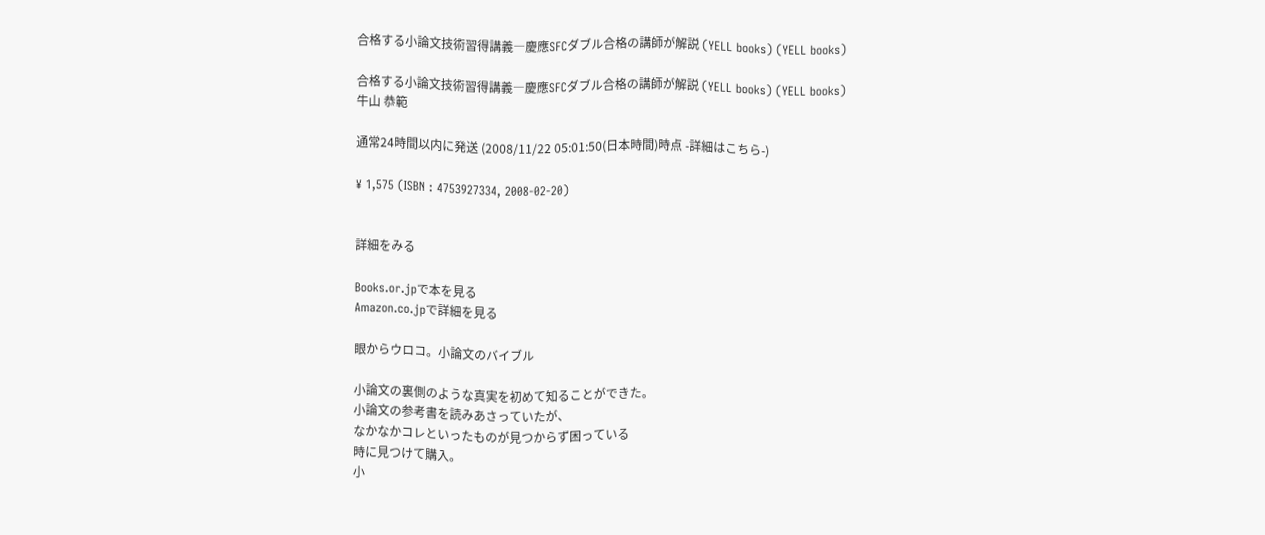合格する小論文技術習得講義―慶應SFCダブル合格の講師が解説 (YELL books) (YELL books)

合格する小論文技術習得講義―慶應SFCダブル合格の講師が解説 (YELL books) (YELL books)
牛山 恭範

通常24時間以内に発送 (2008/11/22 05:01:50(日本時間)時点 -詳細はこちら-)

¥ 1,575 (ISBN : 4753927334, 2008-02-20)


詳細をみる

Books.or.jpで本を見る
Amazon.co.jpで詳細を見る

眼からウロコ。小論文のバイブル

小論文の裏側のような真実を初めて知ることができた。
小論文の参考書を読みあさっていたが、
なかなかコレといったものが見つからず困っている
時に見つけて購入。
小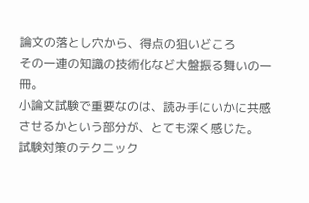論文の落とし穴から、得点の狙いどころ
その一連の知識の技術化など大盤振る舞いの一冊。
小論文試験で重要なのは、読み手にいかに共感
させるかという部分が、とても深く感じた。
試験対策のテクニック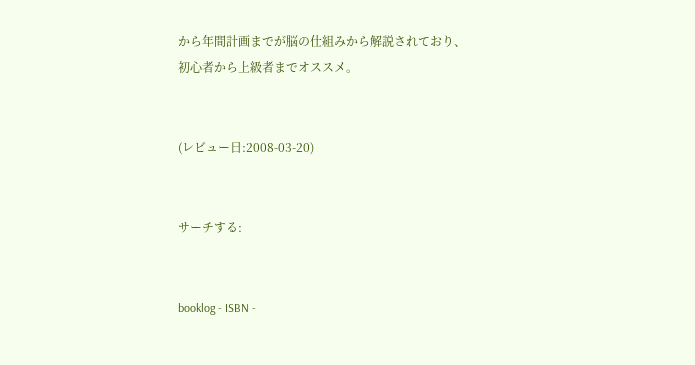から年間計画までが脳の仕組みから解説されており、
初心者から上級者までオススメ。


(レビュー日:2008-03-20)


サーチする:


booklog - ISBN -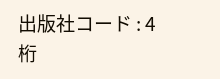出版社コード : 4桁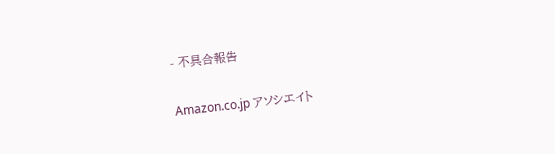- 不具合報告

Amazon.co.jp アソシエイト